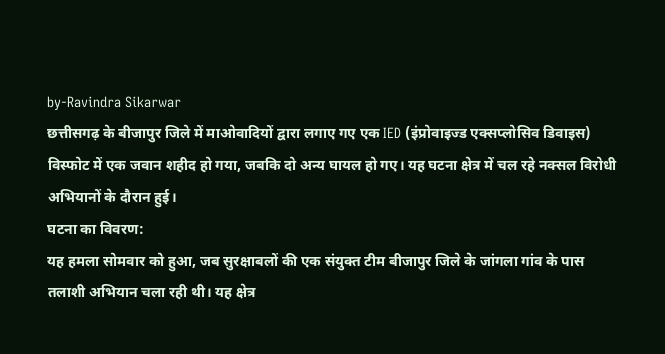by-Ravindra Sikarwar
छत्तीसगढ़ के बीजापुर जिले में माओवादियों द्वारा लगाए गए एक IED (इंप्रोवाइज्ड एक्सप्लोसिव डिवाइस) विस्फोट में एक जवान शहीद हो गया, जबकि दो अन्य घायल हो गए। यह घटना क्षेत्र में चल रहे नक्सल विरोधी अभियानों के दौरान हुई।
घटना का विवरण:
यह हमला सोमवार को हुआ, जब सुरक्षाबलों की एक संयुक्त टीम बीजापुर जिले के जांगला गांव के पास तलाशी अभियान चला रही थी। यह क्षेत्र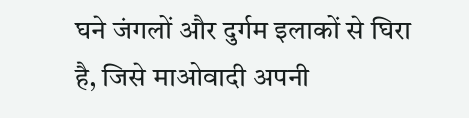घने जंगलों और दुर्गम इलाकों से घिरा है, जिसे माओवादी अपनी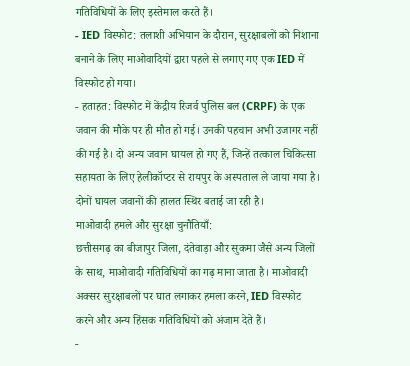गतिविधियों के लिए इस्तेमाल करते हैं।
- IED विस्फोट: तलाशी अभियान के दौरान, सुरक्षाबलों को निशाना बनाने के लिए माओवादियों द्वारा पहले से लगाए गए एक IED में विस्फोट हो गया।
- हताहत: विस्फोट में केंद्रीय रिजर्व पुलिस बल (CRPF) के एक जवान की मौके पर ही मौत हो गई। उनकी पहचान अभी उजागर नहीं की गई है। दो अन्य जवान घायल हो गए हैं, जिन्हें तत्काल चिकित्सा सहायता के लिए हेलीकॉप्टर से रायपुर के अस्पताल ले जाया गया है। दोनों घायल जवानों की हालत स्थिर बताई जा रही है।
माओवादी हमले और सुरक्षा चुनौतियाँ:
छत्तीसगढ़ का बीजापुर जिला, दंतेवाड़ा और सुकमा जैसे अन्य जिलों के साथ, माओवादी गतिविधियों का गढ़ माना जाता है। माओवादी अक्सर सुरक्षाबलों पर घात लगाकर हमला करने, IED विस्फोट करने और अन्य हिंसक गतिविधियों को अंजाम देते हैं।
-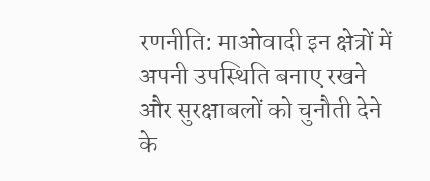रणनीति: माओवादी इन क्षेत्रों में अपनी उपस्थिति बनाए रखने और सुरक्षाबलों को चुनौती देने के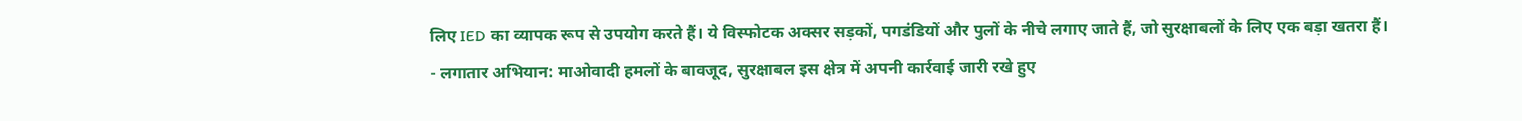लिए IED का व्यापक रूप से उपयोग करते हैं। ये विस्फोटक अक्सर सड़कों, पगडंडियों और पुलों के नीचे लगाए जाते हैं, जो सुरक्षाबलों के लिए एक बड़ा खतरा हैं।
- लगातार अभियान: माओवादी हमलों के बावजूद, सुरक्षाबल इस क्षेत्र में अपनी कार्रवाई जारी रखे हुए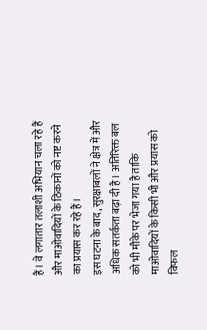हैं। वे लगातार तलाशी अभियान चला रहे हैं और माओवादियों के ठिकानों को नष्ट करने का प्रयास कर रहे हैं।
इस घटना के बाद, सुरक्षाबलों ने क्षेत्र में और अधिक सतर्कता बढ़ा दी है। अतिरिक्त बल को भी मौके पर भेजा गया है ताकि माओवादियों के किसी भी और प्रयास को विफल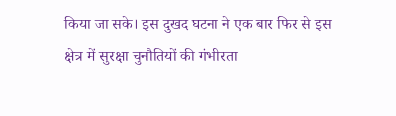किया जा सके। इस दुखद घटना ने एक बार फिर से इस क्षेत्र में सुरक्षा चुनौतियों की गंभीरता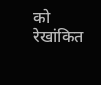को रेखांकित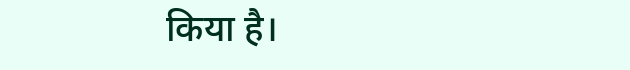किया है।